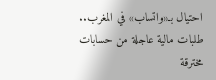احتيال بـ«واتساب» في المغرب.. طلبات مالية عاجلة من حسابات مخترقة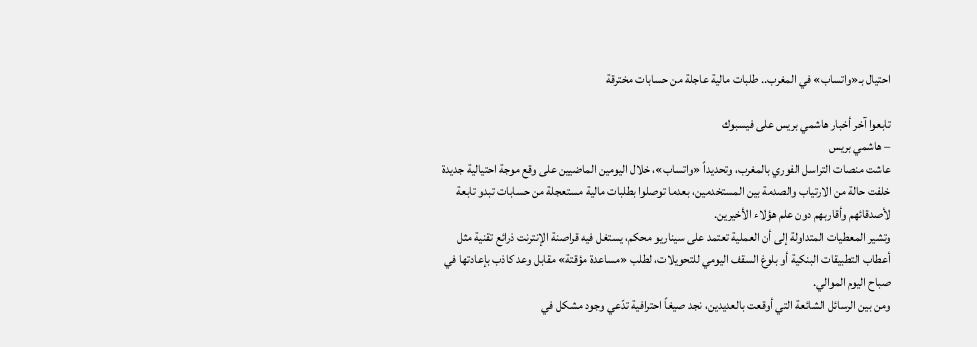احتيال بـ«واتساب» في المغرب.. طلبات مالية عاجلة من حسابات مخترقة

تابعوا آخر أخبار هاشمي بريس على فيسبوك
– هاشمي بريس
عاشت منصات التراسل الفوري بالمغرب، وتحديداً «واتساب»، خلال اليومين الماضيين على وقع موجة احتيالية جديدة خلفت حالة من الارتياب والصدمة بين المستخدمين، بعدما توصلوا بطلبات مالية مستعجلة من حسابات تبدو تابعة لأصدقائهم وأقاربهم دون علم هؤلاء الأخيرين.
وتشير المعطيات المتداولة إلى أن العملية تعتمد على سيناريو محكم، يستغل فيه قراصنة الإنترنت ذرائع تقنية مثل أعطاب التطبيقات البنكية أو بلوغ السقف اليومي للتحويلات، لطلب «مساعدة مؤقتة» مقابل وعد كاذب بإعادتها في صباح اليوم الموالي.
ومن بين الرسائل الشائعة التي أوقعت بالعديدين، نجد صيغاً احترافية تدّعي وجود مشكل في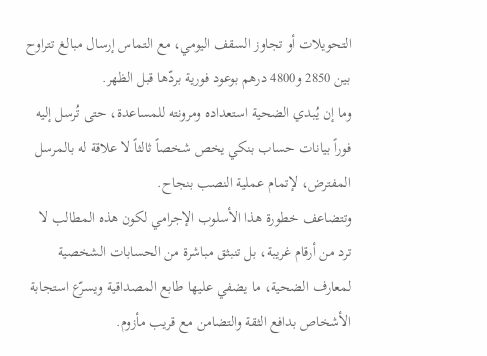التحويلات أو تجاوز السقف اليومي، مع التماس إرسال مبالغ تتراوح بين 2850 و4800 درهم بوعود فورية بردّها قبل الظهر.
وما إن يُبدي الضحية استعداده ومرونته للمساعدة، حتى تُرسل إليه فوراً بيانات حساب بنكي يخص شخصاً ثالثاً لا علاقة له بالمرسل المفترض، لإتمام عملية النصب بنجاح.
وتتضاعف خطورة هذا الأسلوب الإجرامي لكون هذه المطالب لا ترد من أرقام غريبة، بل تنبثق مباشرة من الحسابات الشخصية لمعارف الضحية، ما يضفي عليها طابع المصداقية ويسرّع استجابة الأشخاص بدافع الثقة والتضامن مع قريب مأزوم.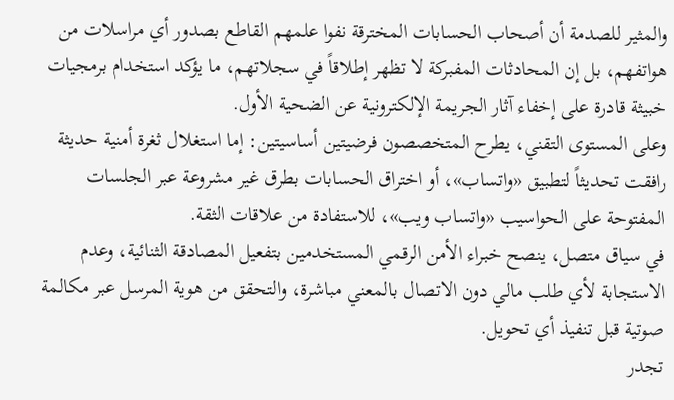والمثير للصدمة أن أصحاب الحسابات المخترقة نفوا علمهم القاطع بصدور أي مراسلات من هواتفهم، بل إن المحادثات المفبركة لا تظهر إطلاقاً في سجلاتهم، ما يؤكد استخدام برمجيات خبيثة قادرة على إخفاء آثار الجريمة الإلكترونية عن الضحية الأول.
وعلى المستوى التقني، يطرح المتخصصون فرضيتين أساسيتين: إما استغلال ثغرة أمنية حديثة رافقت تحديثاً لتطبيق «واتساب»، أو اختراق الحسابات بطرق غير مشروعة عبر الجلسات المفتوحة على الحواسيب «واتساب ويب»، للاستفادة من علاقات الثقة.
في سياق متصل، ينصح خبراء الأمن الرقمي المستخدمين بتفعيل المصادقة الثنائية، وعدم الاستجابة لأي طلب مالي دون الاتصال بالمعني مباشرة، والتحقق من هوية المرسل عبر مكالمة صوتية قبل تنفيذ أي تحويل.
تجدر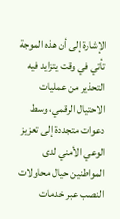الإشارة إلى أن هذه الموجة تأتي في وقت يتزايد فيه التحذير من عمليات الاحتيال الرقمي، وسط دعوات متجددة إلى تعزيز الوعي الأمني لدى المواطنين حيال محاولات النصب عبر خدمات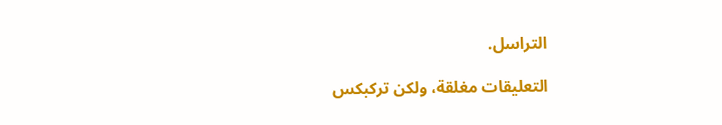التراسل.

التعليقات مغلقة، ولكن تركبكس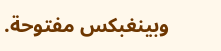وبينغبكس مفتوحة.